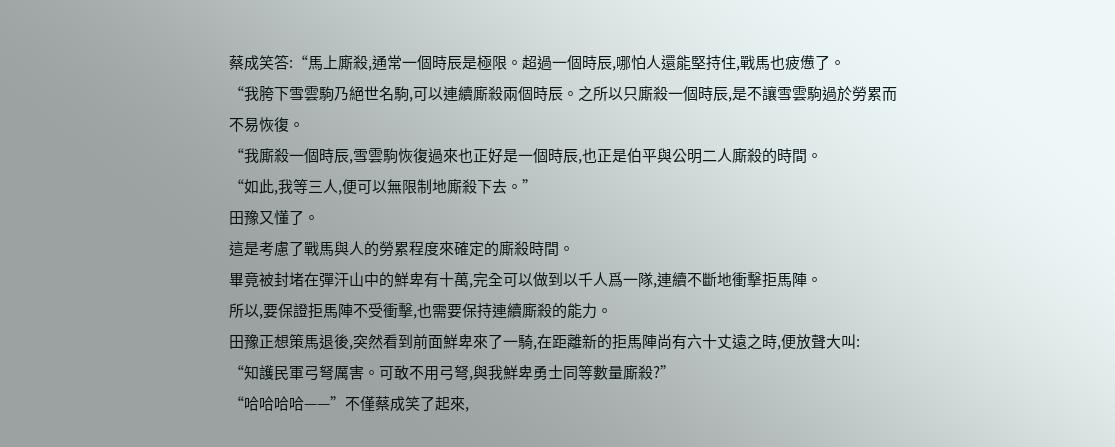蔡成笑答:“馬上廝殺,通常一個時辰是極限。超過一個時辰,哪怕人還能堅持住,戰馬也疲憊了。
“我胯下雪雲駒乃絕世名駒,可以連續廝殺兩個時辰。之所以只廝殺一個時辰,是不讓雪雲駒過於勞累而不易恢復。
“我廝殺一個時辰,雪雲駒恢復過來也正好是一個時辰,也正是伯平與公明二人廝殺的時間。
“如此,我等三人,便可以無限制地廝殺下去。”
田豫又懂了。
這是考慮了戰馬與人的勞累程度來確定的廝殺時間。
畢竟被封堵在彈汗山中的鮮卑有十萬,完全可以做到以千人爲一隊,連續不斷地衝擊拒馬陣。
所以,要保證拒馬陣不受衝擊,也需要保持連續廝殺的能力。
田豫正想策馬退後,突然看到前面鮮卑來了一騎,在距離新的拒馬陣尚有六十丈遠之時,便放聲大叫:
“知護民軍弓弩厲害。可敢不用弓弩,與我鮮卑勇士同等數量廝殺?”
“哈哈哈哈——”不僅蔡成笑了起來,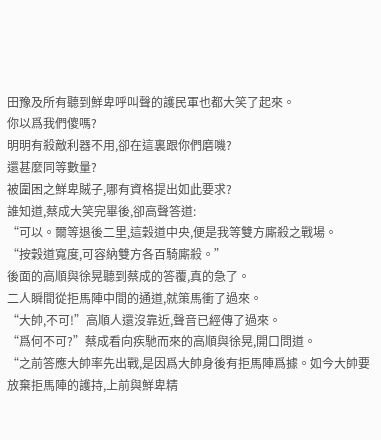田豫及所有聽到鮮卑呼叫聲的護民軍也都大笑了起來。
你以爲我們傻嗎?
明明有殺敵利器不用,卻在這裏跟你們磨嘰?
還甚麼同等數量?
被圍困之鮮卑賊子,哪有資格提出如此要求?
誰知道,蔡成大笑完畢後,卻高聲答道:
“可以。爾等退後二里,這穀道中央,便是我等雙方廝殺之戰場。
“按穀道寬度,可容納雙方各百騎廝殺。”
後面的高順與徐晃聽到蔡成的答覆,真的急了。
二人瞬間從拒馬陣中間的通道,就策馬衝了過來。
“大帥,不可!”高順人還沒靠近,聲音已經傳了過來。
“爲何不可?”蔡成看向疾馳而來的高順與徐晃,開口問道。
“之前答應大帥率先出戰,是因爲大帥身後有拒馬陣爲據。如今大帥要放棄拒馬陣的護持,上前與鮮卑精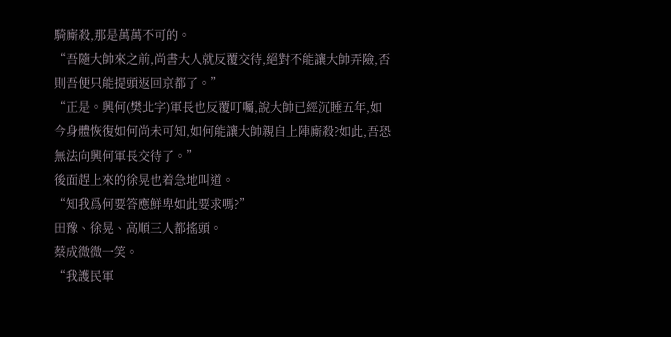騎廝殺,那是萬萬不可的。
“吾隨大帥來之前,尚書大人就反覆交待,絕對不能讓大帥弄險,否則吾便只能提頭返回京都了。”
“正是。興何(樊北字)軍長也反覆叮囑,說大帥已經沉睡五年,如今身體恢復如何尚未可知,如何能讓大帥親自上陣廝殺?如此,吾恐無法向興何軍長交待了。”
後面趕上來的徐晃也着急地叫道。
“知我爲何要答應鮮卑如此要求嗎?”
田豫、徐晃、高順三人都搖頭。
蔡成微微一笑。
“我護民軍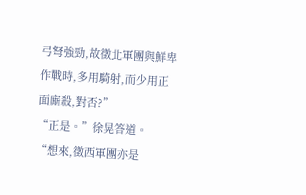弓弩強勁,故徵北軍團與鮮卑作戰時,多用騎射,而少用正面廝殺,對否?”
“正是。”徐晃答道。
“想來,徵西軍團亦是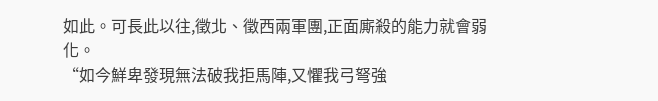如此。可長此以往,徵北、徵西兩軍團,正面廝殺的能力就會弱化。
“如今鮮卑發現無法破我拒馬陣,又懼我弓弩強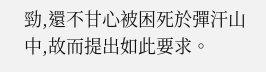勁,還不甘心被困死於彈汗山中,故而提出如此要求。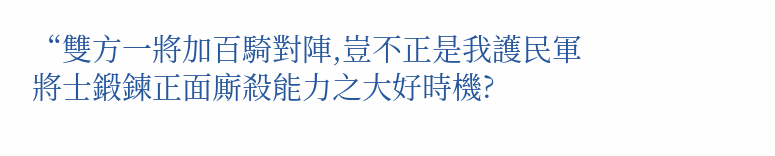“雙方一將加百騎對陣,豈不正是我護民軍將士鍛鍊正面廝殺能力之大好時機?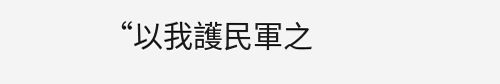“以我護民軍之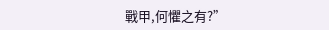戰甲,何懼之有?”